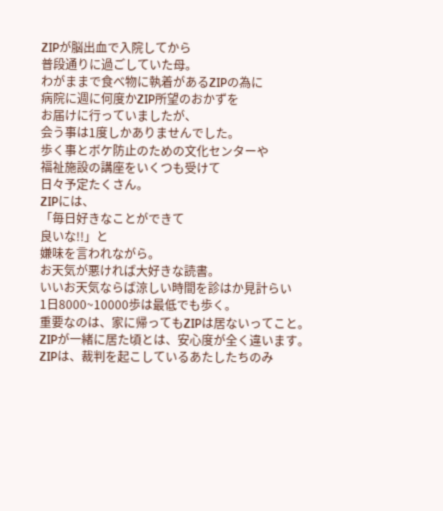ZIPが脳出血で入院してから
普段通りに過ごしていた母。
わがままで食べ物に執着があるZIPの為に
病院に週に何度かZIP所望のおかずを
お届けに行っていましたが、
会う事は1度しかありませんでした。
歩く事とボケ防止のための文化センターや
福祉施設の講座をいくつも受けて
日々予定たくさん。
ZIPには、
「毎日好きなことができて
良いな!!」と
嫌味を言われながら。
お天気が悪ければ大好きな読書。
いいお天気ならば涼しい時間を診はか見計らい
1日8000~10000歩は最低でも歩く。
重要なのは、家に帰ってもZIPは居ないってこと。
ZIPが一緒に居た頃とは、安心度が全く違います。
ZIPは、裁判を起こしているあたしたちのみ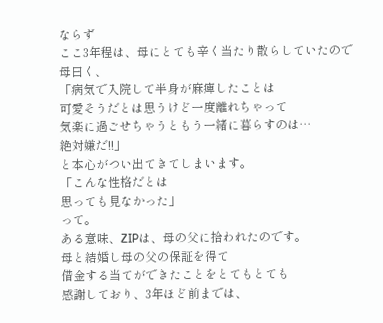ならず
ここ3年程は、母にとても辛く当たり散らしていたので
母曰く、
「病気で入院して半身が麻痺したことは
可愛そうだとは思うけど一度離れちゃって
気楽に過ごせちゃうともう一緒に暮らすのは…
絶対嫌だ!!」
と本心がつい出てきてしまいます。
「こんな性格だとは
思っても見なかった」
って。
ある意味、ZIPは、母の父に拾われたのです。
母と結婚し母の父の保証を得て
借金する当てができたことをとてもとても
感謝しており、3年ほど前までは、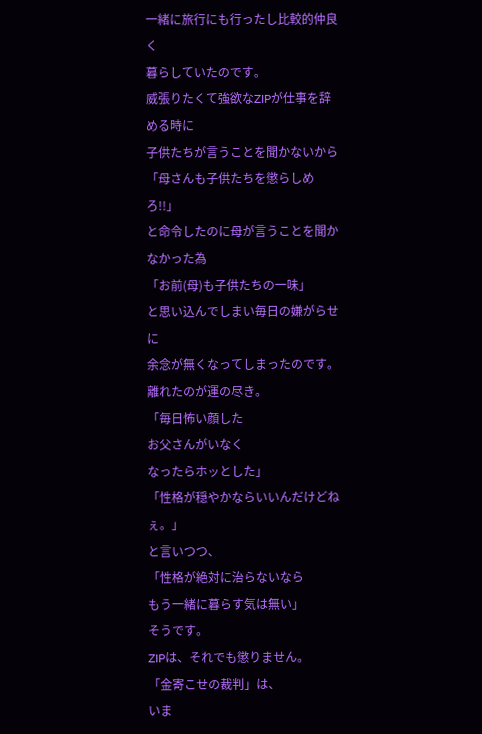一緒に旅行にも行ったし比較的仲良く
暮らしていたのです。
威張りたくて強欲なZIPが仕事を辞める時に
子供たちが言うことを聞かないから
「母さんも子供たちを懲らしめろ!!」
と命令したのに母が言うことを聞かなかった為
「お前(母)も子供たちの一味」
と思い込んでしまい毎日の嫌がらせに
余念が無くなってしまったのです。
離れたのが運の尽き。
「毎日怖い顔した
お父さんがいなく
なったらホッとした」
「性格が穏やかならいいんだけどねぇ。」
と言いつつ、
「性格が絶対に治らないなら
もう一緒に暮らす気は無い」
そうです。
ZIPは、それでも懲りません。
「金寄こせの裁判」は、
いま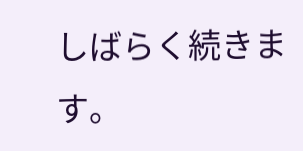しばらく続きます。